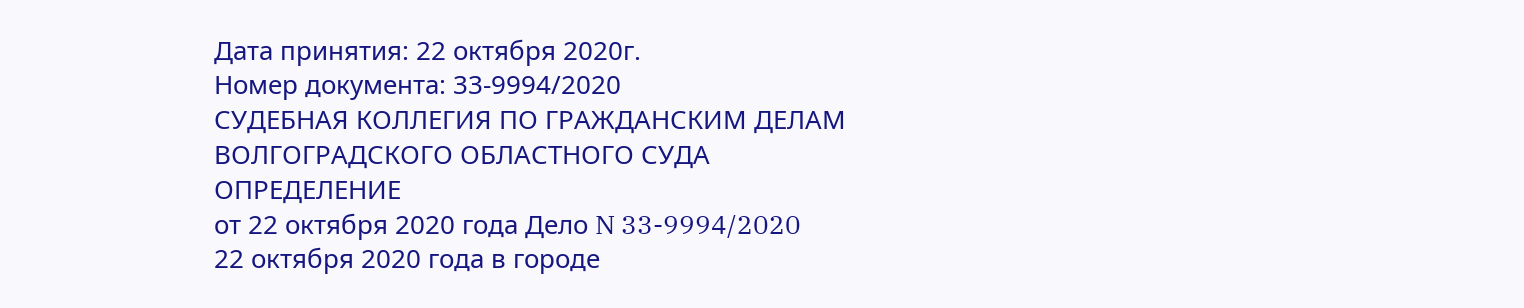Дата принятия: 22 октября 2020г.
Номер документа: 33-9994/2020
СУДЕБНАЯ КОЛЛЕГИЯ ПО ГРАЖДАНСКИМ ДЕЛАМ ВОЛГОГРАДСКОГО ОБЛАСТНОГО СУДА
ОПРЕДЕЛЕНИЕ
от 22 октября 2020 года Дело N 33-9994/2020
22 октября 2020 года в городе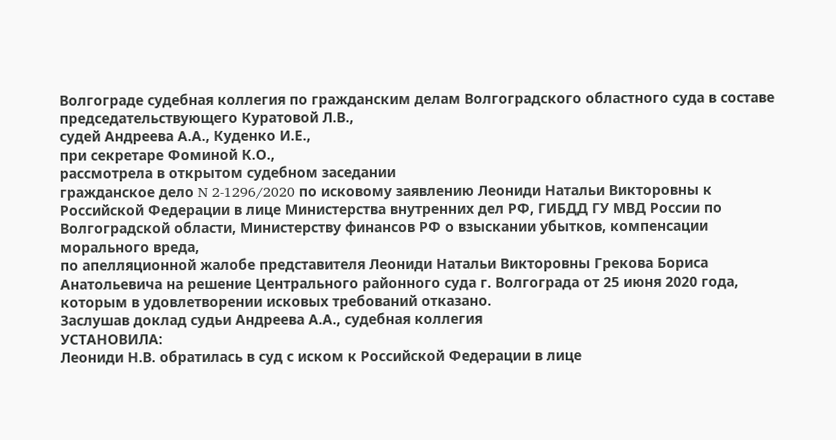Волгограде судебная коллегия по гражданским делам Волгоградского областного суда в составе
председательствующего Куратовой Л.В.,
судей Андреева А.А., Куденко И.Е.,
при секретаре Фоминой К.О.,
рассмотрела в открытом судебном заседании
гражданское дело N 2-1296/2020 по исковому заявлению Леониди Натальи Викторовны к Российской Федерации в лице Министерства внутренних дел РФ, ГИБДД ГУ МВД России по Волгоградской области, Министерству финансов РФ о взыскании убытков, компенсации морального вреда,
по апелляционной жалобе представителя Леониди Натальи Викторовны Грекова Бориса Анатольевича на решение Центрального районного суда г. Волгограда от 25 июня 2020 года, которым в удовлетворении исковых требований отказано.
Заслушав доклад судьи Андреева А.А., судебная коллегия
УСТАНОВИЛА:
Леониди Н.В. обратилась в суд с иском к Российской Федерации в лице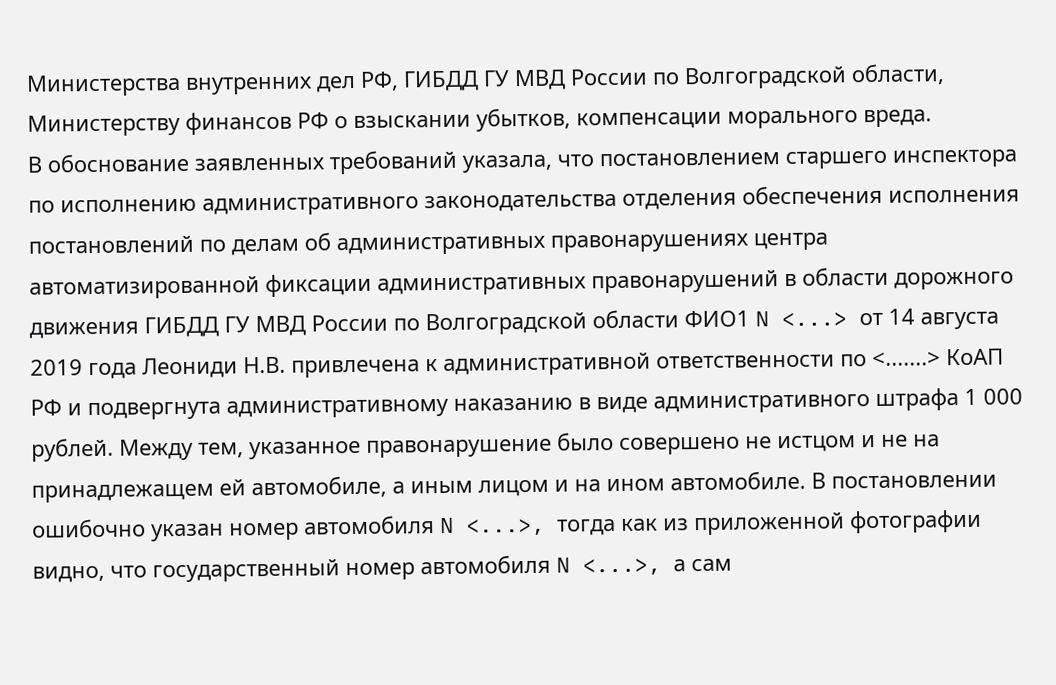Министерства внутренних дел РФ, ГИБДД ГУ МВД России по Волгоградской области, Министерству финансов РФ о взыскании убытков, компенсации морального вреда.
В обоснование заявленных требований указала, что постановлением старшего инспектора по исполнению административного законодательства отделения обеспечения исполнения постановлений по делам об административных правонарушениях центра автоматизированной фиксации административных правонарушений в области дорожного движения ГИБДД ГУ МВД России по Волгоградской области ФИО1 N <...> от 14 августа 2019 года Леониди Н.В. привлечена к административной ответственности по <.......> КоАП РФ и подвергнута административному наказанию в виде административного штрафа 1 000 рублей. Между тем, указанное правонарушение было совершено не истцом и не на принадлежащем ей автомобиле, а иным лицом и на ином автомобиле. В постановлении ошибочно указан номер автомобиля N <...>, тогда как из приложенной фотографии видно, что государственный номер автомобиля N <...>, а сам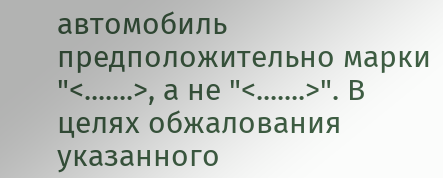автомобиль предположительно марки "<.......>, а не "<.......>". В целях обжалования указанного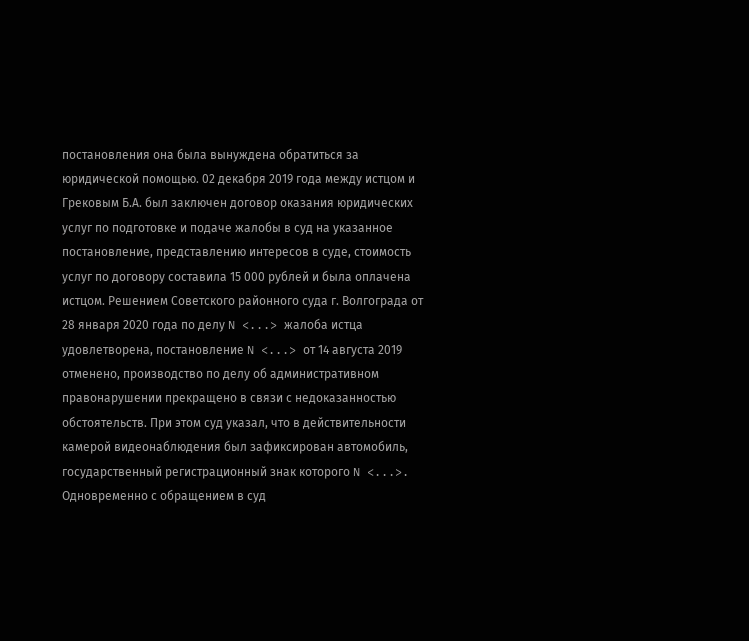постановления она была вынуждена обратиться за юридической помощью. 02 декабря 2019 года между истцом и Грековым Б.А. был заключен договор оказания юридических услуг по подготовке и подаче жалобы в суд на указанное постановление, представлению интересов в суде, стоимость услуг по договору составила 15 000 рублей и была оплачена истцом. Решением Советского районного суда г. Волгограда от 28 января 2020 года по делу N <...> жалоба истца удовлетворена, постановление N <...> от 14 августа 2019 отменено, производство по делу об административном правонарушении прекращено в связи с недоказанностью обстоятельств. При этом суд указал, что в действительности камерой видеонаблюдения был зафиксирован автомобиль, государственный регистрационный знак которого N <...>. Одновременно с обращением в суд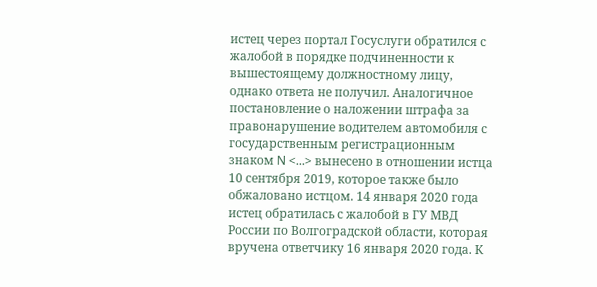истец через портал Госуслуги обратился с жалобой в порядке подчиненности к вышестоящему должностному лицу, однако ответа не получил. Аналогичное постановление о наложении штрафа за правонарушение водителем автомобиля с государственным регистрационным знаком N <...> вынесено в отношении истца 10 сентября 2019, которое также было обжаловано истцом. 14 января 2020 года истец обратилась с жалобой в ГУ МВД России по Волгоградской области, которая вручена ответчику 16 января 2020 года. К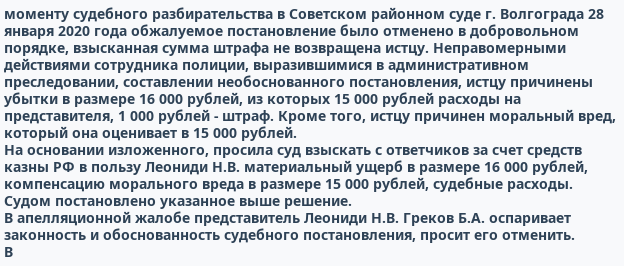моменту судебного разбирательства в Советском районном суде г. Волгограда 28 января 2020 года обжалуемое постановление было отменено в добровольном порядке, взысканная сумма штрафа не возвращена истцу. Неправомерными действиями сотрудника полиции, выразившимися в административном преследовании, составлении необоснованного постановления, истцу причинены убытки в размере 16 000 рублей, из которых 15 000 рублей расходы на представителя, 1 000 рублей - штраф. Кроме того, истцу причинен моральный вред, который она оценивает в 15 000 рублей.
На основании изложенного, просила суд взыскать с ответчиков за счет средств казны РФ в пользу Леониди Н.В. материальный ущерб в размере 16 000 рублей, компенсацию морального вреда в размере 15 000 рублей, судебные расходы.
Судом постановлено указанное выше решение.
В апелляционной жалобе представитель Леониди Н.В. Греков Б.А. оспаривает законность и обоснованность судебного постановления, просит его отменить.
В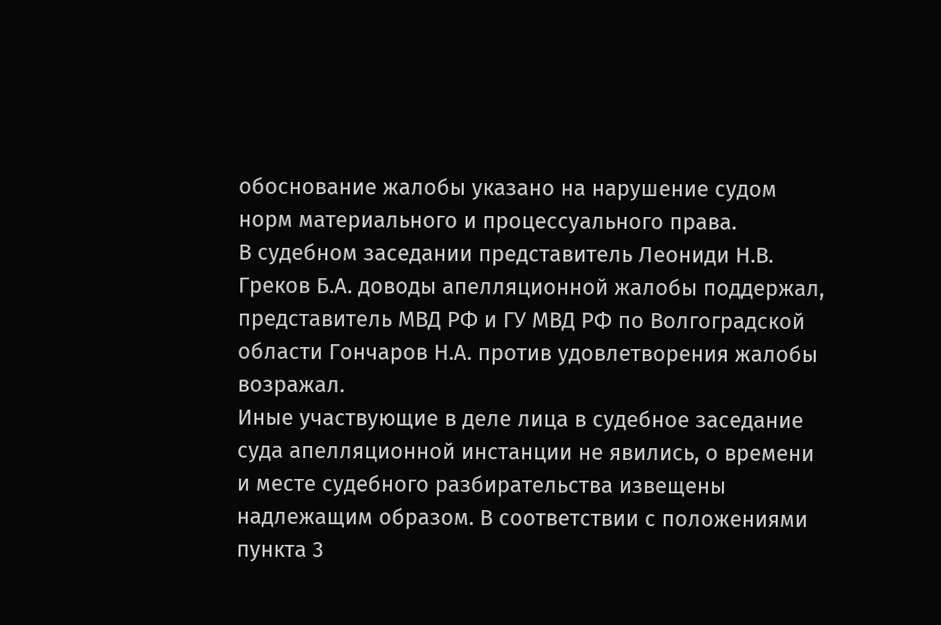обоснование жалобы указано на нарушение судом норм материального и процессуального права.
В судебном заседании представитель Леониди Н.В. Греков Б.А. доводы апелляционной жалобы поддержал, представитель МВД РФ и ГУ МВД РФ по Волгоградской области Гончаров Н.А. против удовлетворения жалобы возражал.
Иные участвующие в деле лица в судебное заседание суда апелляционной инстанции не явились, о времени и месте судебного разбирательства извещены надлежащим образом. В соответствии с положениями пункта 3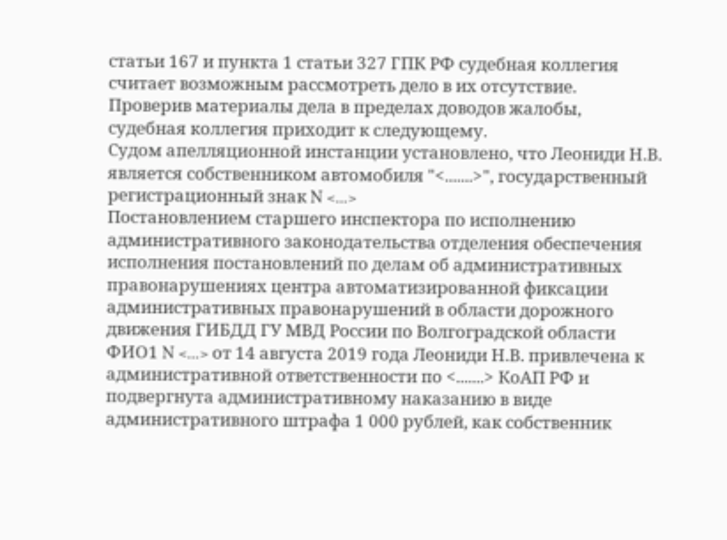статьи 167 и пункта 1 статьи 327 ГПК РФ судебная коллегия считает возможным рассмотреть дело в их отсутствие.
Проверив материалы дела в пределах доводов жалобы, судебная коллегия приходит к следующему.
Судом апелляционной инстанции установлено, что Леониди Н.В. является собственником автомобиля "<.......>", государственный регистрационный знак N <...>
Постановлением старшего инспектора по исполнению административного законодательства отделения обеспечения исполнения постановлений по делам об административных правонарушениях центра автоматизированной фиксации административных правонарушений в области дорожного движения ГИБДД ГУ МВД России по Волгоградской области ФИО1 N <...> от 14 августа 2019 года Леониди Н.В. привлечена к административной ответственности по <.......> КоАП РФ и подвергнута административному наказанию в виде административного штрафа 1 000 рублей, как собственник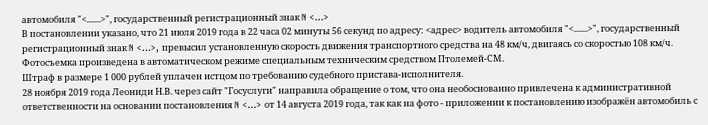автомобиля "<.......>", государственный регистрационный знак N <...>
В постановлении указано, что 21 июля 2019 года в 22 часа 02 минуты 56 секунд по адресу: <адрес> водитель автомобиля "<.......>", государственный регистрационный знак N <...>, превысил установленную скорость движения транспортного средства на 48 км/ч, двигаясь со скоростью 108 км/ч. Фотосъемка произведена в автоматическом режиме специальным техническим средством Птолемей-СМ.
Штраф в размере 1 000 рублей уплачен истцом по требованию судебного пристава-исполнителя.
28 ноября 2019 года Леониди Н.В. через сайт "Госуслуги" направила обращение о том, что она необоснованно привлечена к административной ответственности на основании постановления N <...> от 14 августа 2019 года, так как на фото - приложении к постановлению изображён автомобиль с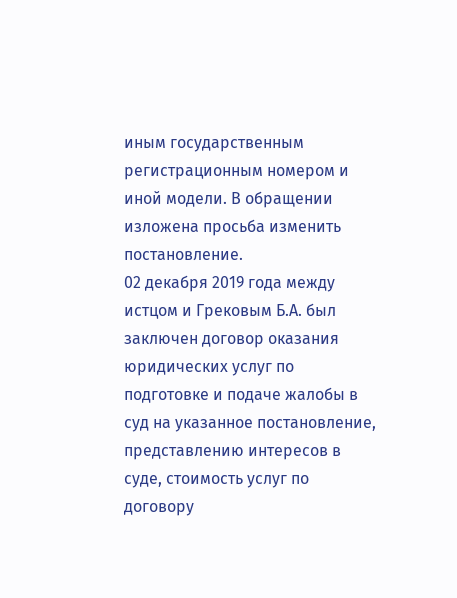иным государственным регистрационным номером и иной модели. В обращении изложена просьба изменить постановление.
02 декабря 2019 года между истцом и Грековым Б.А. был заключен договор оказания юридических услуг по подготовке и подаче жалобы в суд на указанное постановление, представлению интересов в суде, стоимость услуг по договору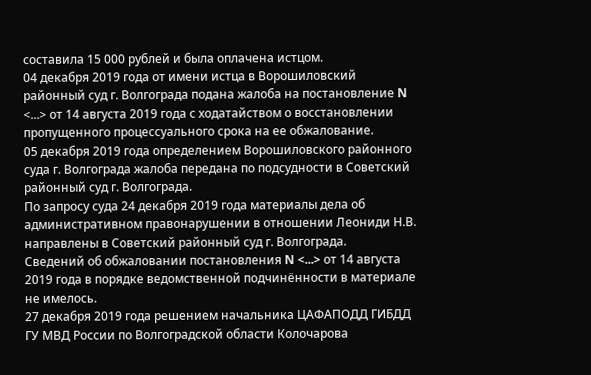составила 15 000 рублей и была оплачена истцом.
04 декабря 2019 года от имени истца в Ворошиловский районный суд г. Волгограда подана жалоба на постановление N <...> от 14 августа 2019 года с ходатайством о восстановлении пропущенного процессуального срока на ее обжалование.
05 декабря 2019 года определением Ворошиловского районного суда г. Волгограда жалоба передана по подсудности в Советский районный суд г. Волгограда.
По запросу суда 24 декабря 2019 года материалы дела об административном правонарушении в отношении Леониди Н.В. направлены в Советский районный суд г. Волгограда.
Сведений об обжаловании постановления N <...> от 14 августа 2019 года в порядке ведомственной подчинённости в материале не имелось.
27 декабря 2019 года решением начальника ЦАФАПОДД ГИБДД ГУ МВД России по Волгоградской области Колочарова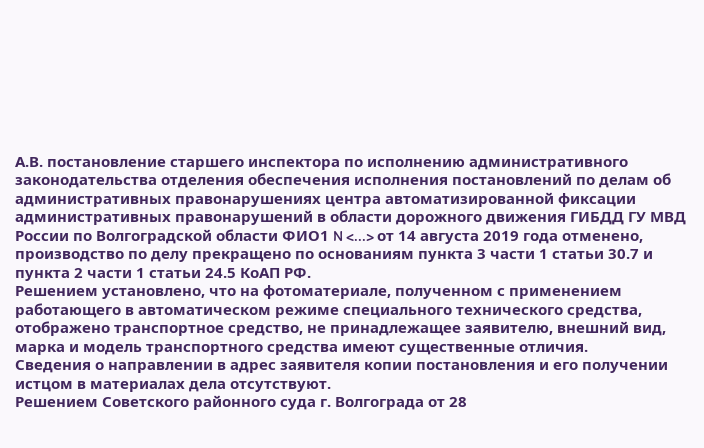А.В. постановление старшего инспектора по исполнению административного законодательства отделения обеспечения исполнения постановлений по делам об административных правонарушениях центра автоматизированной фиксации административных правонарушений в области дорожного движения ГИБДД ГУ МВД России по Волгоградской области ФИО1 N <...> от 14 августа 2019 года отменено, производство по делу прекращено по основаниям пункта 3 части 1 статьи 30.7 и пункта 2 части 1 статьи 24.5 КоАП РФ.
Решением установлено, что на фотоматериале, полученном с применением работающего в автоматическом режиме специального технического средства, отображено транспортное средство, не принадлежащее заявителю, внешний вид, марка и модель транспортного средства имеют существенные отличия.
Сведения о направлении в адрес заявителя копии постановления и его получении истцом в материалах дела отсутствуют.
Решением Советского районного суда г. Волгограда от 28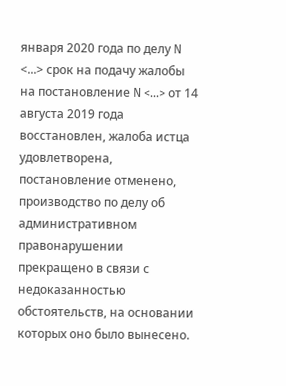января 2020 года по делу N <...> срок на подачу жалобы на постановление N <...> от 14 августа 2019 года восстановлен, жалоба истца удовлетворена, постановление отменено, производство по делу об административном правонарушении прекращено в связи с недоказанностью обстоятельств, на основании которых оно было вынесено.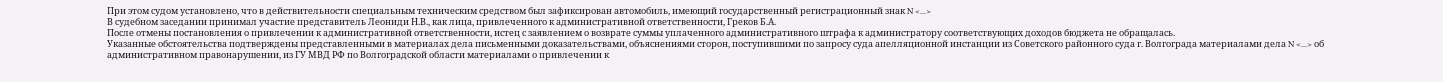При этом судом установлено, что в действительности специальным техническим средством был зафиксирован автомобиль, имеющий государственный регистрационный знак N <...>
В судебном заседании принимал участие представитель Леониди Н.В., как лица, привлеченного к административной ответственности, Греков Б.А.
После отмены постановления о привлечении к административной ответственности, истец с заявлением о возврате суммы уплаченного административного штрафа к администратору соответствующих доходов бюджета не обращалась.
Указанные обстоятельства подтверждены представленными в материалах дела письменными доказательствами, объяснениями сторон, поступившими по запросу суда апелляционной инстанции из Советского районного суда г. Волгограда материалами дела N <...> об административном правонарушении, из ГУ МВД РФ по Волгоградской области материалами о привлечении к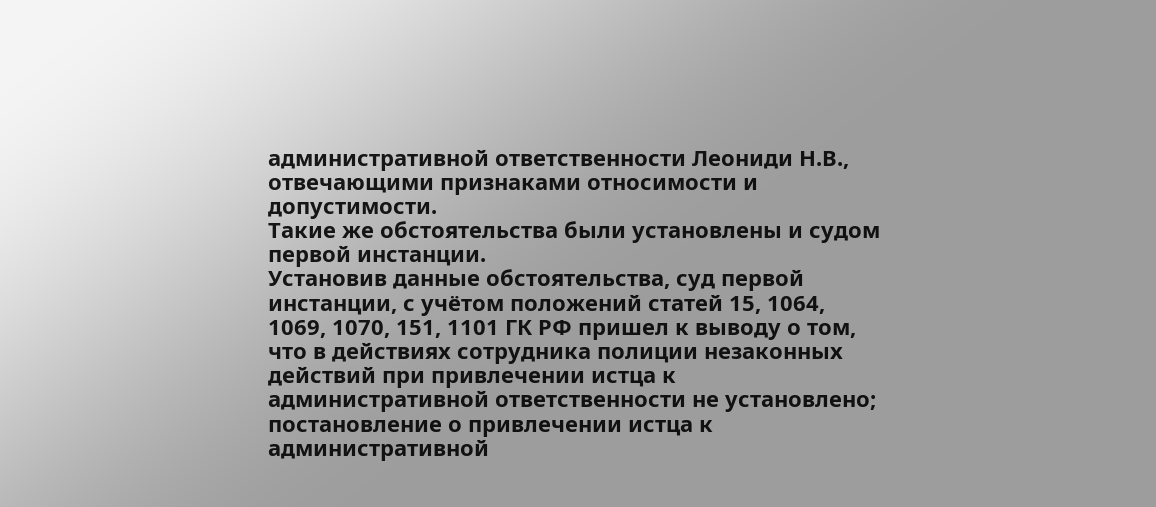административной ответственности Леониди Н.В., отвечающими признаками относимости и допустимости.
Такие же обстоятельства были установлены и судом первой инстанции.
Установив данные обстоятельства, суд первой инстанции, с учётом положений статей 15, 1064, 1069, 1070, 151, 1101 ГК РФ пришел к выводу о том, что в действиях сотрудника полиции незаконных действий при привлечении истца к административной ответственности не установлено; постановление о привлечении истца к административной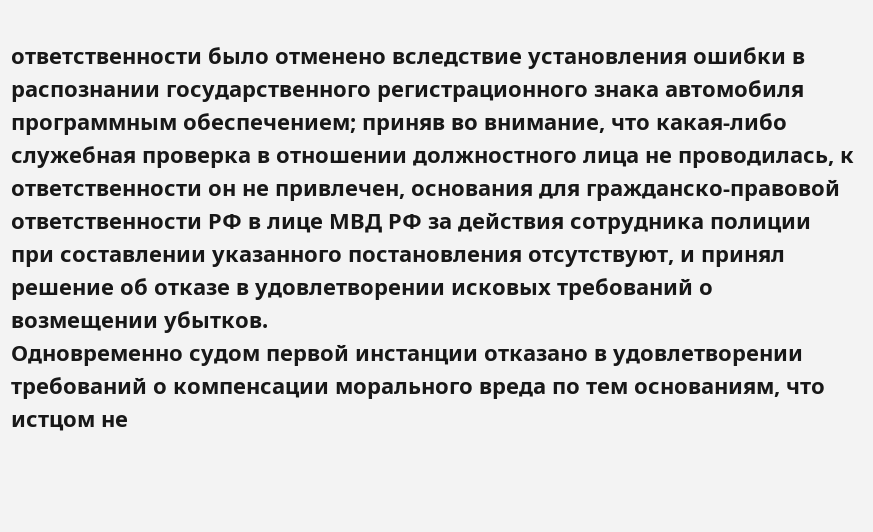ответственности было отменено вследствие установления ошибки в распознании государственного регистрационного знака автомобиля программным обеспечением; приняв во внимание, что какая-либо служебная проверка в отношении должностного лица не проводилась, к ответственности он не привлечен, основания для гражданско-правовой ответственности РФ в лице МВД РФ за действия сотрудника полиции при составлении указанного постановления отсутствуют, и принял решение об отказе в удовлетворении исковых требований о возмещении убытков.
Одновременно судом первой инстанции отказано в удовлетворении требований о компенсации морального вреда по тем основаниям, что истцом не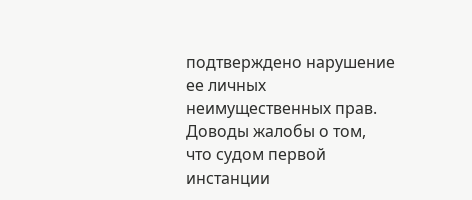подтверждено нарушение ее личных неимущественных прав.
Доводы жалобы о том, что судом первой инстанции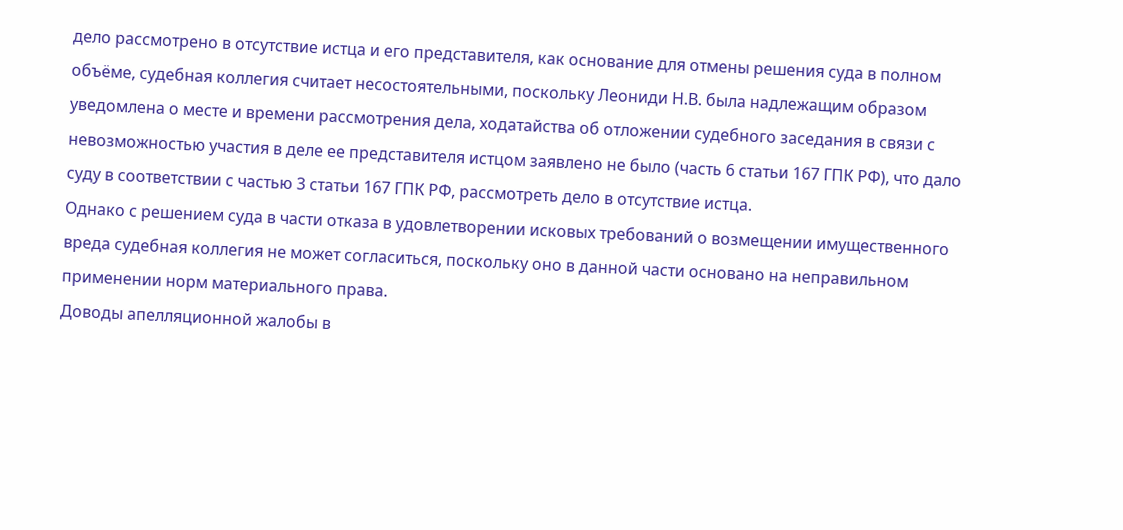дело рассмотрено в отсутствие истца и его представителя, как основание для отмены решения суда в полном объёме, судебная коллегия считает несостоятельными, поскольку Леониди Н.В. была надлежащим образом уведомлена о месте и времени рассмотрения дела, ходатайства об отложении судебного заседания в связи с невозможностью участия в деле ее представителя истцом заявлено не было (часть 6 статьи 167 ГПК РФ), что дало суду в соответствии с частью 3 статьи 167 ГПК РФ, рассмотреть дело в отсутствие истца.
Однако с решением суда в части отказа в удовлетворении исковых требований о возмещении имущественного вреда судебная коллегия не может согласиться, поскольку оно в данной части основано на неправильном применении норм материального права.
Доводы апелляционной жалобы в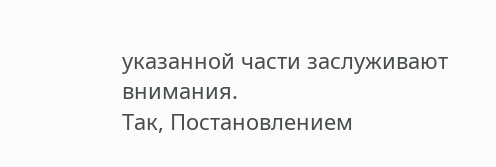указанной части заслуживают внимания.
Так, Постановлением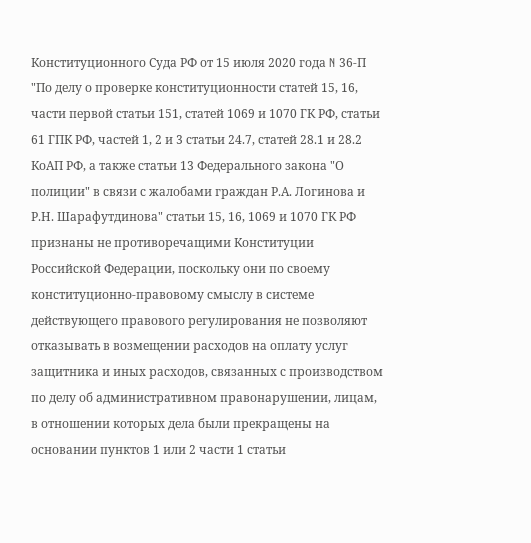Конституционного Суда РФ от 15 июля 2020 года N 36-П "По делу о проверке конституционности статей 15, 16, части первой статьи 151, статей 1069 и 1070 ГК РФ, статьи 61 ГПК РФ, частей 1, 2 и 3 статьи 24.7, статей 28.1 и 28.2 КоАП РФ, а также статьи 13 Федерального закона "О полиции" в связи с жалобами граждан Р.А. Логинова и Р.Н. Шарафутдинова" статьи 15, 16, 1069 и 1070 ГК РФ признаны не противоречащими Конституции Российской Федерации, поскольку они по своему конституционно-правовому смыслу в системе действующего правового регулирования не позволяют отказывать в возмещении расходов на оплату услуг защитника и иных расходов, связанных с производством по делу об административном правонарушении, лицам, в отношении которых дела были прекращены на основании пунктов 1 или 2 части 1 статьи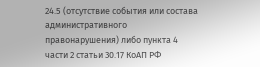24.5 (отсутствие события или состава административного правонарушения) либо пункта 4 части 2 статьи 30.17 КоАП РФ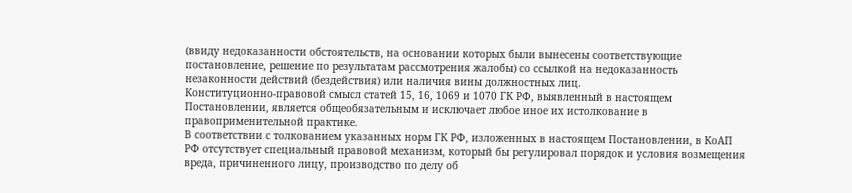(ввиду недоказанности обстоятельств, на основании которых были вынесены соответствующие постановление, решение по результатам рассмотрения жалобы) со ссылкой на недоказанность незаконности действий (бездействия) или наличия вины должностных лиц.
Конституционно-правовой смысл статей 15, 16, 1069 и 1070 ГК РФ, выявленный в настоящем Постановлении, является общеобязательным и исключает любое иное их истолкование в правоприменительной практике.
В соответствии с толкованием указанных норм ГК РФ, изложенных в настоящем Постановлении, в КоАП РФ отсутствует специальный правовой механизм, который бы регулировал порядок и условия возмещения вреда, причиненного лицу, производство по делу об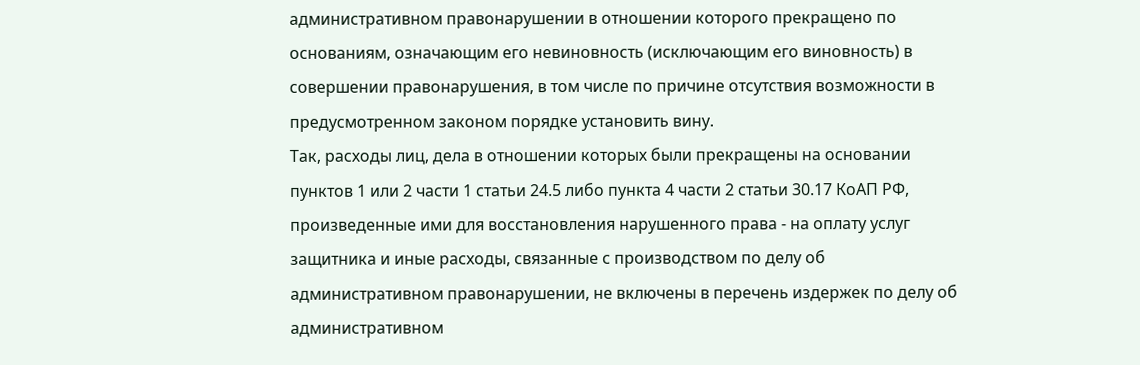административном правонарушении в отношении которого прекращено по основаниям, означающим его невиновность (исключающим его виновность) в совершении правонарушения, в том числе по причине отсутствия возможности в предусмотренном законом порядке установить вину.
Так, расходы лиц, дела в отношении которых были прекращены на основании пунктов 1 или 2 части 1 статьи 24.5 либо пункта 4 части 2 статьи 30.17 КоАП РФ, произведенные ими для восстановления нарушенного права - на оплату услуг защитника и иные расходы, связанные с производством по делу об административном правонарушении, не включены в перечень издержек по делу об административном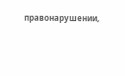правонарушении,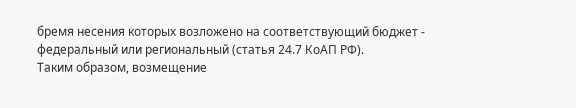бремя несения которых возложено на соответствующий бюджет - федеральный или региональный (статья 24.7 КоАП РФ).
Таким образом, возмещение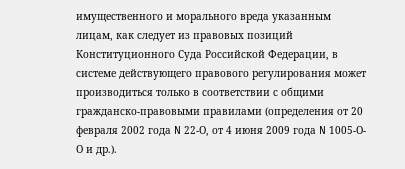имущественного и морального вреда указанным лицам, как следует из правовых позиций Конституционного Суда Российской Федерации, в системе действующего правового регулирования может производиться только в соответствии с общими гражданско-правовыми правилами (определения от 20 февраля 2002 года N 22-О, от 4 июня 2009 года N 1005-О-О и др.).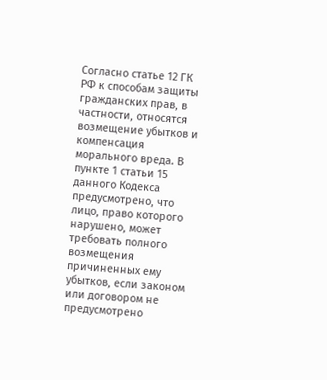Согласно статье 12 ГК РФ к способам защиты гражданских прав, в частности, относятся возмещение убытков и компенсация морального вреда. В пункте 1 статьи 15 данного Кодекса предусмотрено, что лицо, право которого нарушено, может требовать полного возмещения причиненных ему убытков, если законом или договором не предусмотрено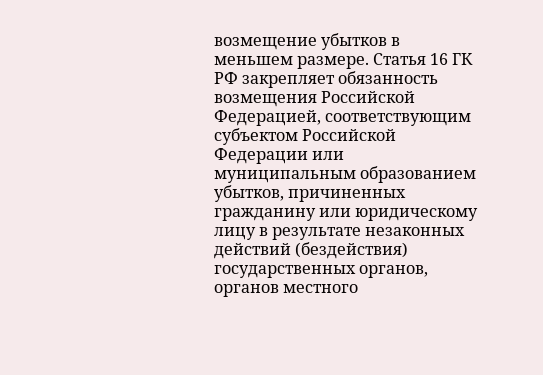возмещение убытков в меньшем размере. Статья 16 ГК РФ закрепляет обязанность возмещения Российской Федерацией, соответствующим субъектом Российской Федерации или муниципальным образованием убытков, причиненных гражданину или юридическому лицу в результате незаконных действий (бездействия) государственных органов, органов местного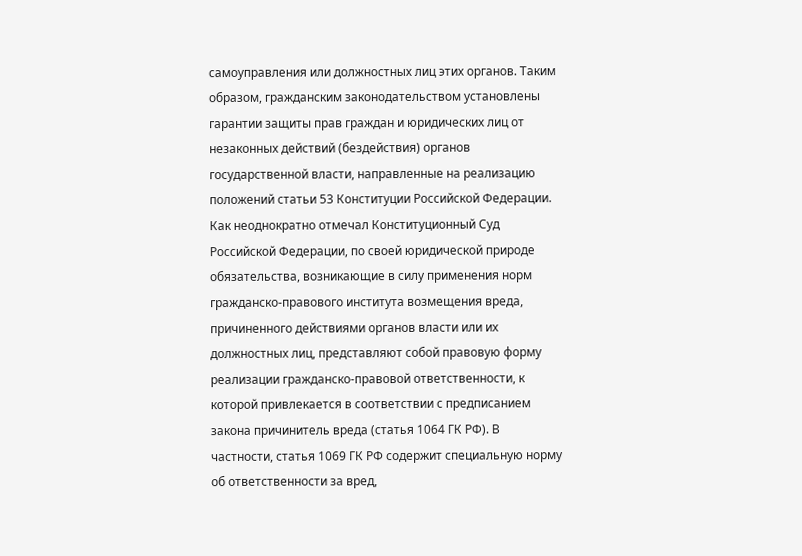самоуправления или должностных лиц этих органов. Таким образом, гражданским законодательством установлены гарантии защиты прав граждан и юридических лиц от незаконных действий (бездействия) органов государственной власти, направленные на реализацию положений статьи 53 Конституции Российской Федерации.
Как неоднократно отмечал Конституционный Суд Российской Федерации, по своей юридической природе обязательства, возникающие в силу применения норм гражданско-правового института возмещения вреда, причиненного действиями органов власти или их должностных лиц, представляют собой правовую форму реализации гражданско-правовой ответственности, к которой привлекается в соответствии с предписанием закона причинитель вреда (статья 1064 ГК РФ). В частности, статья 1069 ГК РФ содержит специальную норму об ответственности за вред,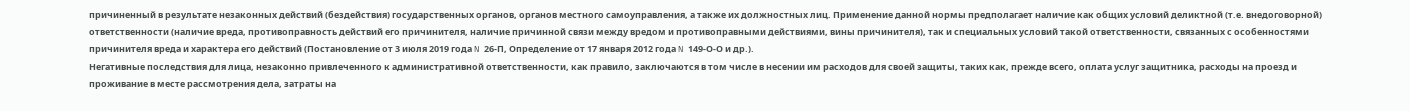причиненный в результате незаконных действий (бездействия) государственных органов, органов местного самоуправления, а также их должностных лиц. Применение данной нормы предполагает наличие как общих условий деликтной (т.е. внедоговорной) ответственности (наличие вреда, противоправность действий его причинителя, наличие причинной связи между вредом и противоправными действиями, вины причинителя), так и специальных условий такой ответственности, связанных с особенностями причинителя вреда и характера его действий (Постановление от 3 июля 2019 года N 26-П, Определение от 17 января 2012 года N 149-О-О и др.).
Негативные последствия для лица, незаконно привлеченного к административной ответственности, как правило, заключаются в том числе в несении им расходов для своей защиты, таких как, прежде всего, оплата услуг защитника, расходы на проезд и проживание в месте рассмотрения дела, затраты на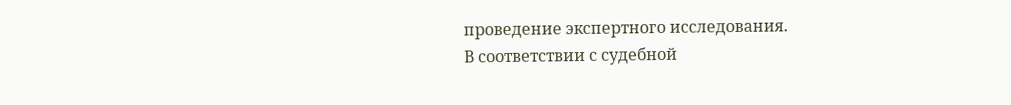проведение экспертного исследования.
В соответствии с судебной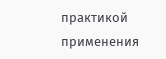практикой применения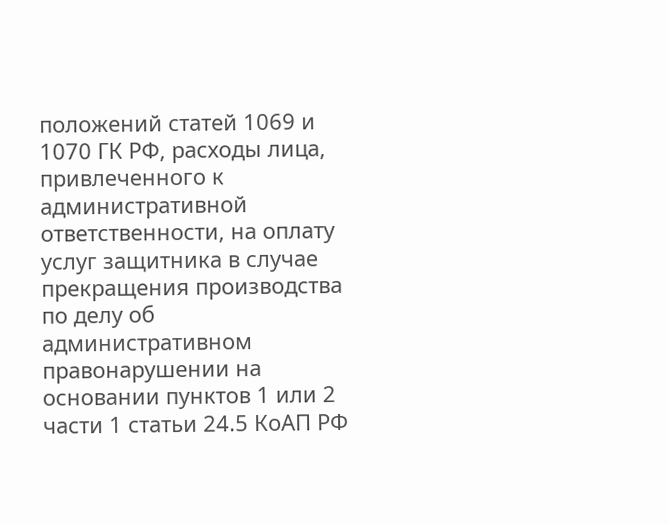положений статей 1069 и 1070 ГК РФ, расходы лица, привлеченного к административной ответственности, на оплату услуг защитника в случае прекращения производства по делу об административном правонарушении на основании пунктов 1 или 2 части 1 статьи 24.5 КоАП РФ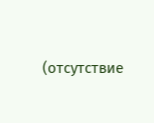(отсутствие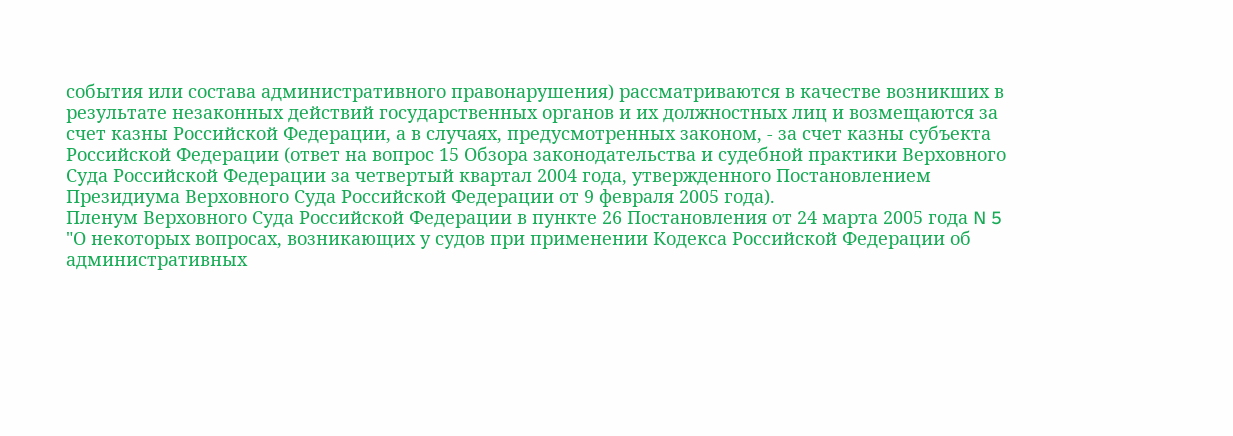события или состава административного правонарушения) рассматриваются в качестве возникших в результате незаконных действий государственных органов и их должностных лиц и возмещаются за счет казны Российской Федерации, а в случаях, предусмотренных законом, - за счет казны субъекта Российской Федерации (ответ на вопрос 15 Обзора законодательства и судебной практики Верховного Суда Российской Федерации за четвертый квартал 2004 года, утвержденного Постановлением Президиума Верховного Суда Российской Федерации от 9 февраля 2005 года).
Пленум Верховного Суда Российской Федерации в пункте 26 Постановления от 24 марта 2005 года N 5 "О некоторых вопросах, возникающих у судов при применении Кодекса Российской Федерации об административных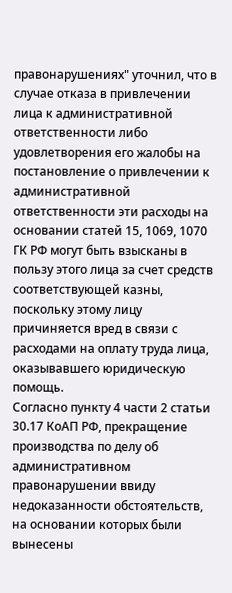правонарушениях" уточнил, что в случае отказа в привлечении лица к административной ответственности либо удовлетворения его жалобы на постановление о привлечении к административной ответственности эти расходы на основании статей 15, 1069, 1070 ГК РФ могут быть взысканы в пользу этого лица за счет средств соответствующей казны, поскольку этому лицу причиняется вред в связи с расходами на оплату труда лица, оказывавшего юридическую помощь.
Согласно пункту 4 части 2 статьи 30.17 КоАП РФ, прекращение производства по делу об административном правонарушении ввиду недоказанности обстоятельств, на основании которых были вынесены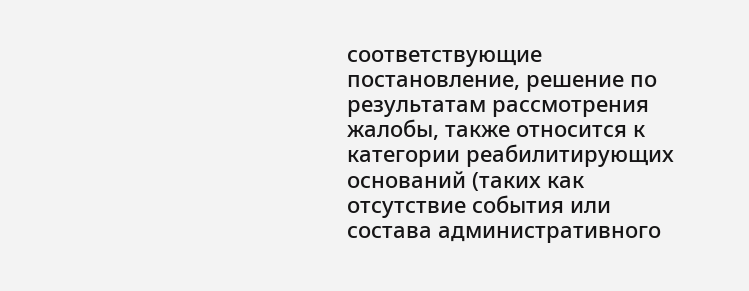соответствующие постановление, решение по результатам рассмотрения жалобы, также относится к категории реабилитирующих оснований (таких как отсутствие события или состава административного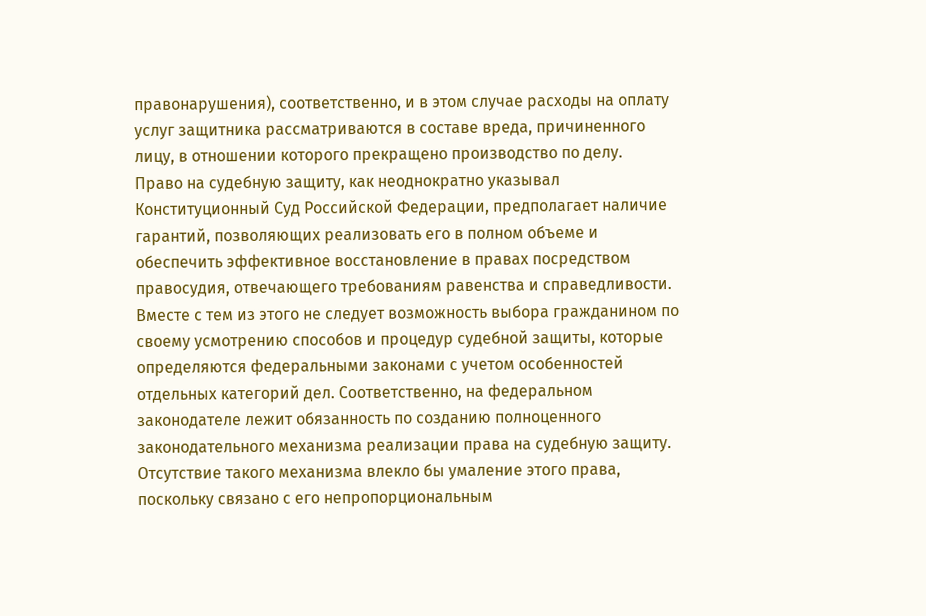правонарушения), соответственно, и в этом случае расходы на оплату услуг защитника рассматриваются в составе вреда, причиненного лицу, в отношении которого прекращено производство по делу.
Право на судебную защиту, как неоднократно указывал Конституционный Суд Российской Федерации, предполагает наличие гарантий, позволяющих реализовать его в полном объеме и обеспечить эффективное восстановление в правах посредством правосудия, отвечающего требованиям равенства и справедливости. Вместе с тем из этого не следует возможность выбора гражданином по своему усмотрению способов и процедур судебной защиты, которые определяются федеральными законами с учетом особенностей отдельных категорий дел. Соответственно, на федеральном законодателе лежит обязанность по созданию полноценного законодательного механизма реализации права на судебную защиту. Отсутствие такого механизма влекло бы умаление этого права, поскольку связано с его непропорциональным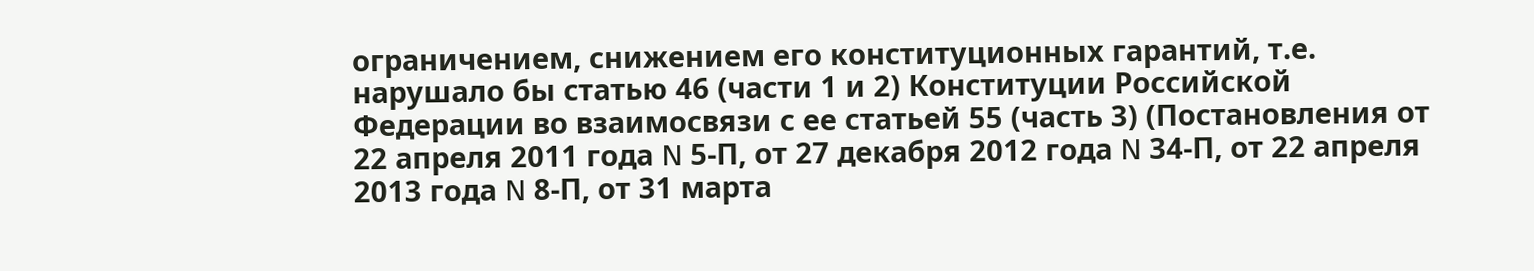ограничением, снижением его конституционных гарантий, т.е. нарушало бы статью 46 (части 1 и 2) Конституции Российской Федерации во взаимосвязи с ее статьей 55 (часть 3) (Постановления от 22 апреля 2011 года N 5-П, от 27 декабря 2012 года N 34-П, от 22 апреля 2013 года N 8-П, от 31 марта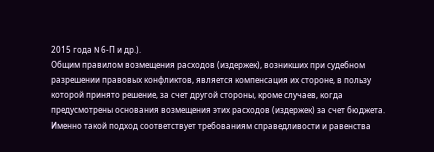2015 года N 6-П и др.).
Общим правилом возмещения расходов (издержек), возникших при судебном разрешении правовых конфликтов, является компенсация их стороне, в пользу которой принято решение, за счет другой стороны, кроме случаев, когда предусмотрены основания возмещения этих расходов (издержек) за счет бюджета. Именно такой подход соответствует требованиям справедливости и равенства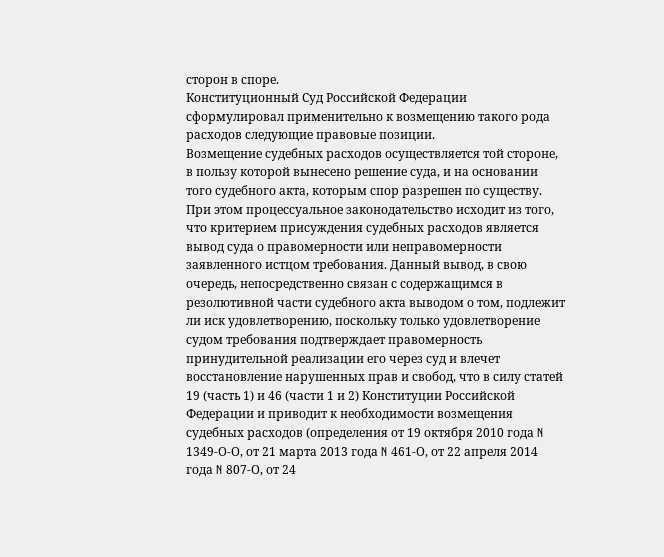сторон в споре.
Конституционный Суд Российской Федерации сформулировал применительно к возмещению такого рода расходов следующие правовые позиции.
Возмещение судебных расходов осуществляется той стороне, в пользу которой вынесено решение суда, и на основании того судебного акта, которым спор разрешен по существу. При этом процессуальное законодательство исходит из того, что критерием присуждения судебных расходов является вывод суда о правомерности или неправомерности заявленного истцом требования. Данный вывод, в свою очередь, непосредственно связан с содержащимся в резолютивной части судебного акта выводом о том, подлежит ли иск удовлетворению, поскольку только удовлетворение судом требования подтверждает правомерность принудительной реализации его через суд и влечет восстановление нарушенных прав и свобод, что в силу статей 19 (часть 1) и 46 (части 1 и 2) Конституции Российской Федерации и приводит к необходимости возмещения судебных расходов (определения от 19 октября 2010 года N 1349-О-О, от 21 марта 2013 года N 461-О, от 22 апреля 2014 года N 807-О, от 24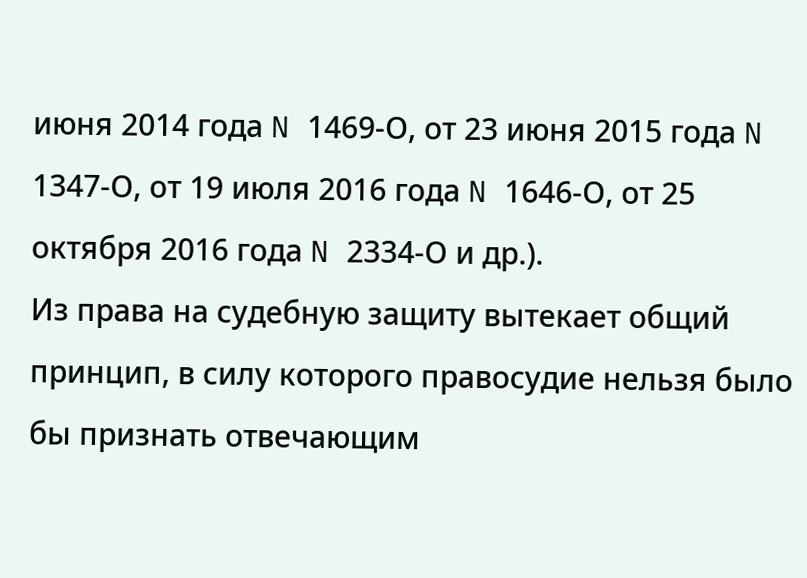июня 2014 года N 1469-О, от 23 июня 2015 года N 1347-О, от 19 июля 2016 года N 1646-О, от 25 октября 2016 года N 2334-О и др.).
Из права на судебную защиту вытекает общий принцип, в силу которого правосудие нельзя было бы признать отвечающим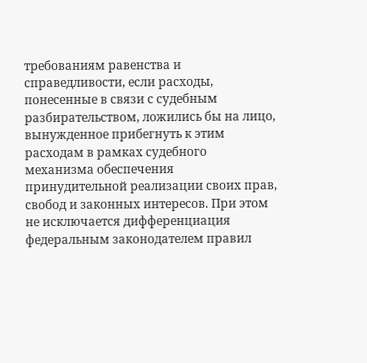требованиям равенства и справедливости, если расходы, понесенные в связи с судебным разбирательством, ложились бы на лицо, вынужденное прибегнуть к этим расходам в рамках судебного механизма обеспечения принудительной реализации своих прав, свобод и законных интересов. При этом не исключается дифференциация федеральным законодателем правил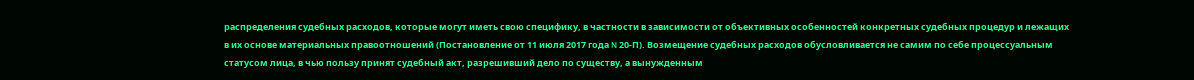распределения судебных расходов, которые могут иметь свою специфику, в частности в зависимости от объективных особенностей конкретных судебных процедур и лежащих в их основе материальных правоотношений (Постановление от 11 июля 2017 года N 20-П). Возмещение судебных расходов обусловливается не самим по себе процессуальным статусом лица, в чью пользу принят судебный акт, разрешивший дело по существу, а вынужденным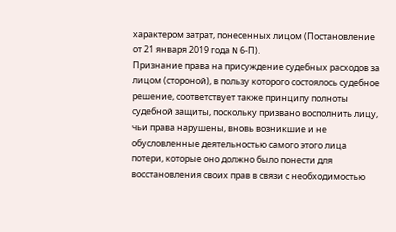характером затрат, понесенных лицом (Постановление от 21 января 2019 года N 6-П).
Признание права на присуждение судебных расходов за лицом (стороной), в пользу которого состоялось судебное решение, соответствует также принципу полноты судебной защиты, поскольку призвано восполнить лицу, чьи права нарушены, вновь возникшие и не обусловленные деятельностью самого этого лица потери, которые оно должно было понести для восстановления своих прав в связи с необходимостью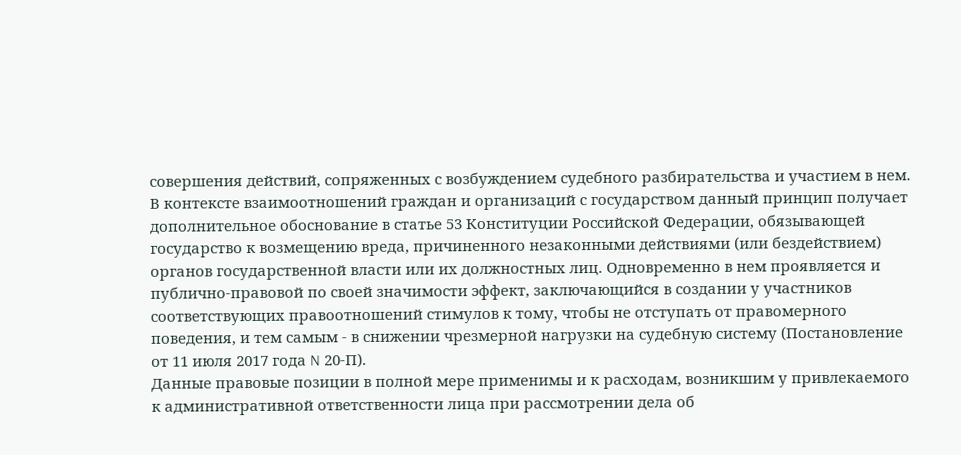совершения действий, сопряженных с возбуждением судебного разбирательства и участием в нем. В контексте взаимоотношений граждан и организаций с государством данный принцип получает дополнительное обоснование в статье 53 Конституции Российской Федерации, обязывающей государство к возмещению вреда, причиненного незаконными действиями (или бездействием) органов государственной власти или их должностных лиц. Одновременно в нем проявляется и публично-правовой по своей значимости эффект, заключающийся в создании у участников соответствующих правоотношений стимулов к тому, чтобы не отступать от правомерного поведения, и тем самым - в снижении чрезмерной нагрузки на судебную систему (Постановление от 11 июля 2017 года N 20-П).
Данные правовые позиции в полной мере применимы и к расходам, возникшим у привлекаемого к административной ответственности лица при рассмотрении дела об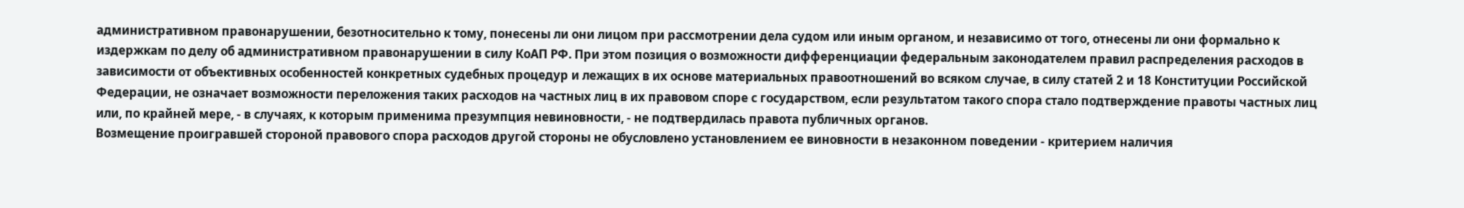административном правонарушении, безотносительно к тому, понесены ли они лицом при рассмотрении дела судом или иным органом, и независимо от того, отнесены ли они формально к издержкам по делу об административном правонарушении в силу КоАП РФ. При этом позиция о возможности дифференциации федеральным законодателем правил распределения расходов в зависимости от объективных особенностей конкретных судебных процедур и лежащих в их основе материальных правоотношений во всяком случае, в силу статей 2 и 18 Конституции Российской Федерации, не означает возможности переложения таких расходов на частных лиц в их правовом споре с государством, если результатом такого спора стало подтверждение правоты частных лиц или, по крайней мере, - в случаях, к которым применима презумпция невиновности, - не подтвердилась правота публичных органов.
Возмещение проигравшей стороной правового спора расходов другой стороны не обусловлено установлением ее виновности в незаконном поведении - критерием наличия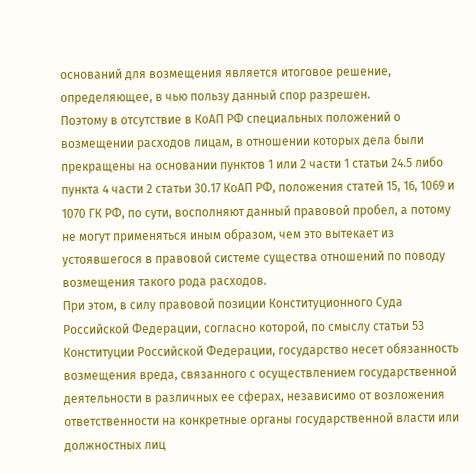оснований для возмещения является итоговое решение, определяющее, в чью пользу данный спор разрешен.
Поэтому в отсутствие в КоАП РФ специальных положений о возмещении расходов лицам, в отношении которых дела были прекращены на основании пунктов 1 или 2 части 1 статьи 24.5 либо пункта 4 части 2 статьи 30.17 КоАП РФ, положения статей 15, 16, 1069 и 1070 ГК РФ, по сути, восполняют данный правовой пробел, а потому не могут применяться иным образом, чем это вытекает из устоявшегося в правовой системе существа отношений по поводу возмещения такого рода расходов.
При этом, в силу правовой позиции Конституционного Суда Российской Федерации, согласно которой, по смыслу статьи 53 Конституции Российской Федерации, государство несет обязанность возмещения вреда, связанного с осуществлением государственной деятельности в различных ее сферах, независимо от возложения ответственности на конкретные органы государственной власти или должностных лиц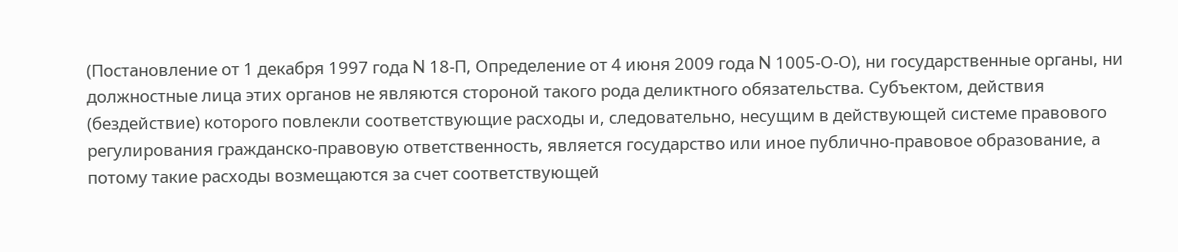(Постановление от 1 декабря 1997 года N 18-П, Определение от 4 июня 2009 года N 1005-О-О), ни государственные органы, ни должностные лица этих органов не являются стороной такого рода деликтного обязательства. Субъектом, действия (бездействие) которого повлекли соответствующие расходы и, следовательно, несущим в действующей системе правового регулирования гражданско-правовую ответственность, является государство или иное публично-правовое образование, а потому такие расходы возмещаются за счет соответствующей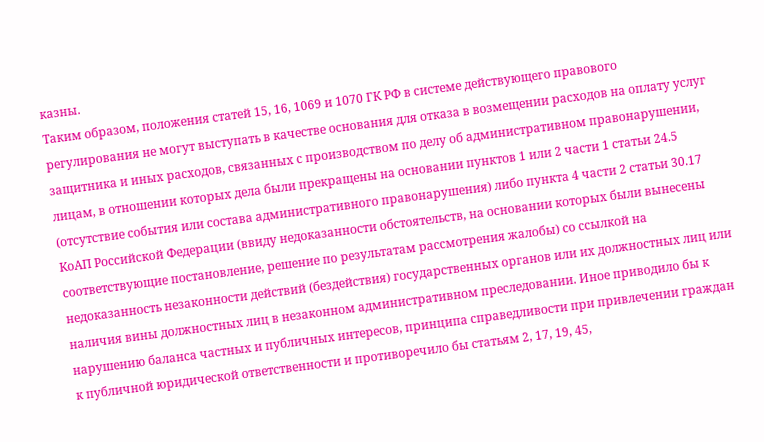казны.
Таким образом, положения статей 15, 16, 1069 и 1070 ГК РФ в системе действующего правового регулирования не могут выступать в качестве основания для отказа в возмещении расходов на оплату услуг защитника и иных расходов, связанных с производством по делу об административном правонарушении, лицам, в отношении которых дела были прекращены на основании пунктов 1 или 2 части 1 статьи 24.5 (отсутствие события или состава административного правонарушения) либо пункта 4 части 2 статьи 30.17 КоАП Российской Федерации (ввиду недоказанности обстоятельств, на основании которых были вынесены соответствующие постановление, решение по результатам рассмотрения жалобы) со ссылкой на недоказанность незаконности действий (бездействия) государственных органов или их должностных лиц или наличия вины должностных лиц в незаконном административном преследовании. Иное приводило бы к нарушению баланса частных и публичных интересов, принципа справедливости при привлечении граждан к публичной юридической ответственности и противоречило бы статьям 2, 17, 19, 45,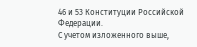46 и 53 Конституции Российской Федерации.
С учетом изложенного выше,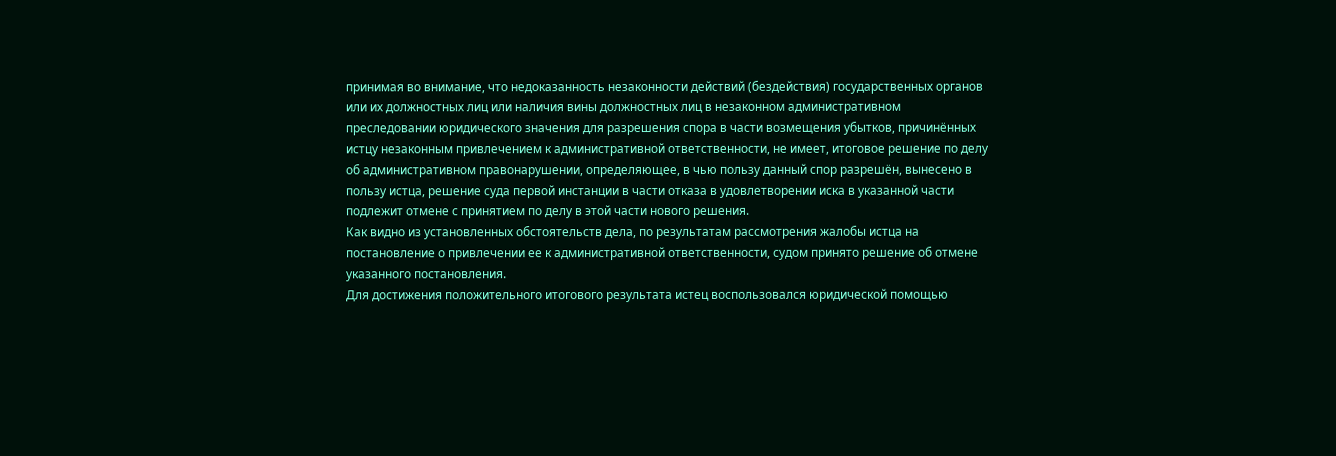принимая во внимание, что недоказанность незаконности действий (бездействия) государственных органов или их должностных лиц или наличия вины должностных лиц в незаконном административном преследовании юридического значения для разрешения спора в части возмещения убытков, причинённых истцу незаконным привлечением к административной ответственности, не имеет, итоговое решение по делу об административном правонарушении, определяющее, в чью пользу данный спор разрешён, вынесено в пользу истца, решение суда первой инстанции в части отказа в удовлетворении иска в указанной части подлежит отмене с принятием по делу в этой части нового решения.
Как видно из установленных обстоятельств дела, по результатам рассмотрения жалобы истца на постановление о привлечении ее к административной ответственности, судом принято решение об отмене указанного постановления.
Для достижения положительного итогового результата истец воспользовался юридической помощью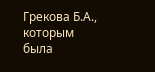Грекова Б.А., которым была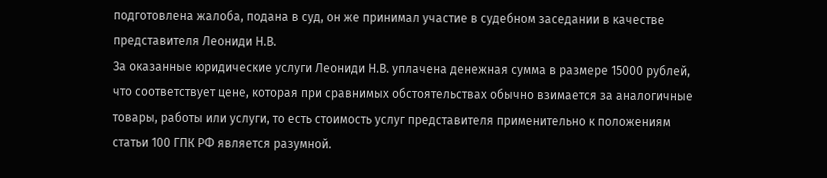подготовлена жалоба, подана в суд, он же принимал участие в судебном заседании в качестве представителя Леониди Н.В.
За оказанные юридические услуги Леониди Н.В. уплачена денежная сумма в размере 15000 рублей, что соответствует цене, которая при сравнимых обстоятельствах обычно взимается за аналогичные товары, работы или услуги, то есть стоимость услуг представителя применительно к положениям статьи 100 ГПК РФ является разумной.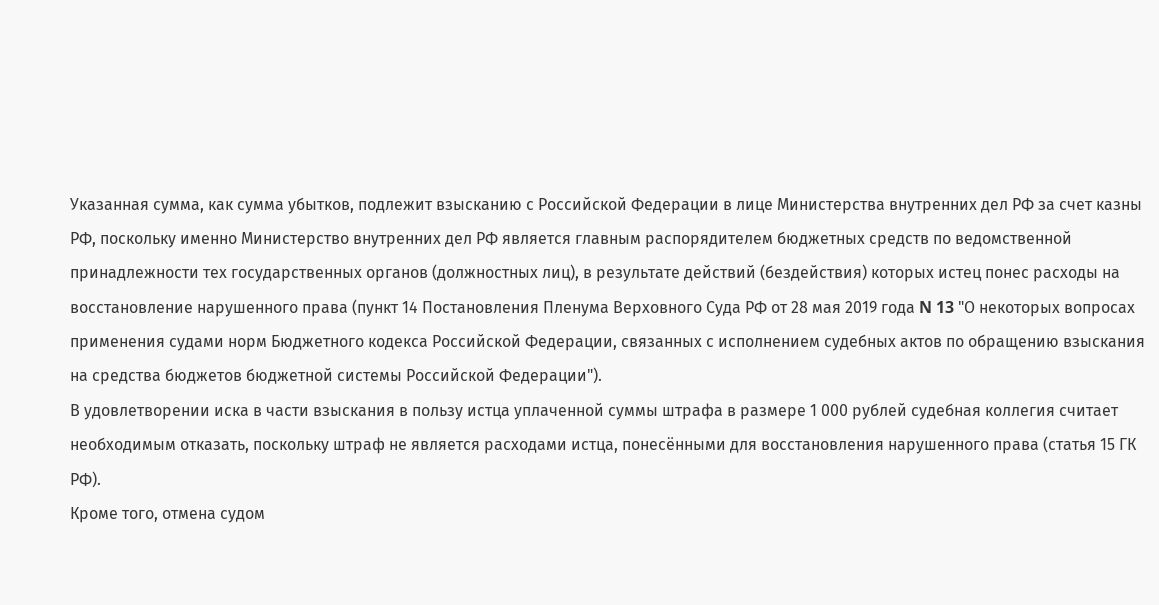Указанная сумма, как сумма убытков, подлежит взысканию с Российской Федерации в лице Министерства внутренних дел РФ за счет казны РФ, поскольку именно Министерство внутренних дел РФ является главным распорядителем бюджетных средств по ведомственной принадлежности тех государственных органов (должностных лиц), в результате действий (бездействия) которых истец понес расходы на восстановление нарушенного права (пункт 14 Постановления Пленума Верховного Суда РФ от 28 мая 2019 года N 13 "О некоторых вопросах применения судами норм Бюджетного кодекса Российской Федерации, связанных с исполнением судебных актов по обращению взыскания на средства бюджетов бюджетной системы Российской Федерации").
В удовлетворении иска в части взыскания в пользу истца уплаченной суммы штрафа в размере 1 000 рублей судебная коллегия считает необходимым отказать, поскольку штраф не является расходами истца, понесёнными для восстановления нарушенного права (статья 15 ГК РФ).
Кроме того, отмена судом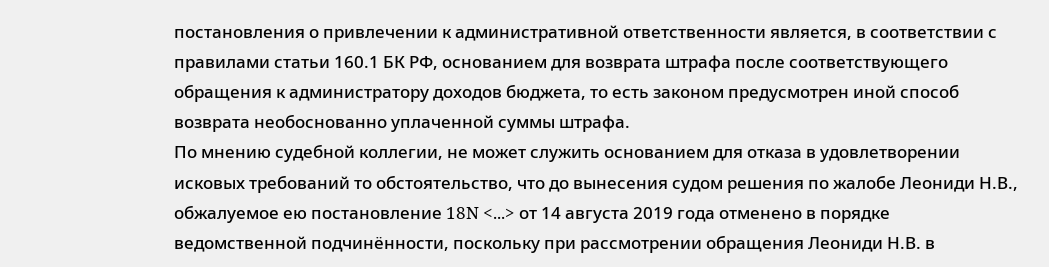постановления о привлечении к административной ответственности является, в соответствии с правилами статьи 160.1 БК РФ, основанием для возврата штрафа после соответствующего обращения к администратору доходов бюджета, то есть законом предусмотрен иной способ возврата необоснованно уплаченной суммы штрафа.
По мнению судебной коллегии, не может служить основанием для отказа в удовлетворении исковых требований то обстоятельство, что до вынесения судом решения по жалобе Леониди Н.В., обжалуемое ею постановление 18N <...> от 14 августа 2019 года отменено в порядке ведомственной подчинённости, поскольку при рассмотрении обращения Леониди Н.В. в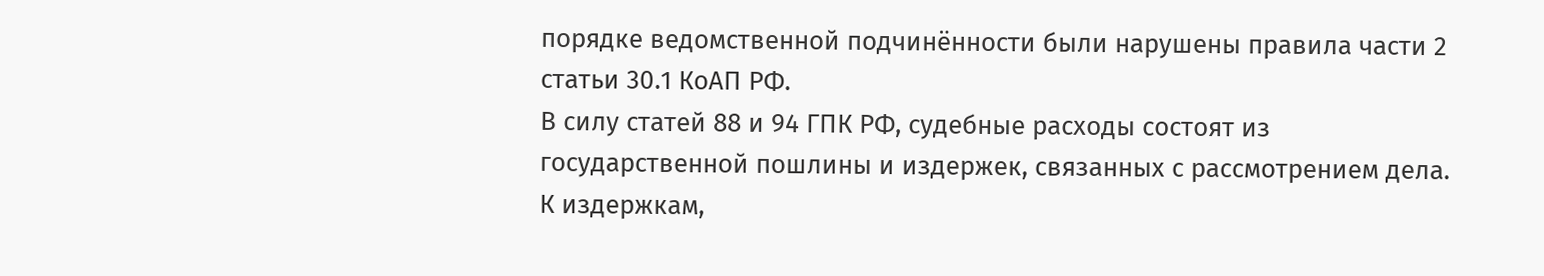порядке ведомственной подчинённости были нарушены правила части 2 статьи 30.1 КоАП РФ.
В силу статей 88 и 94 ГПК РФ, судебные расходы состоят из государственной пошлины и издержек, связанных с рассмотрением дела. К издержкам,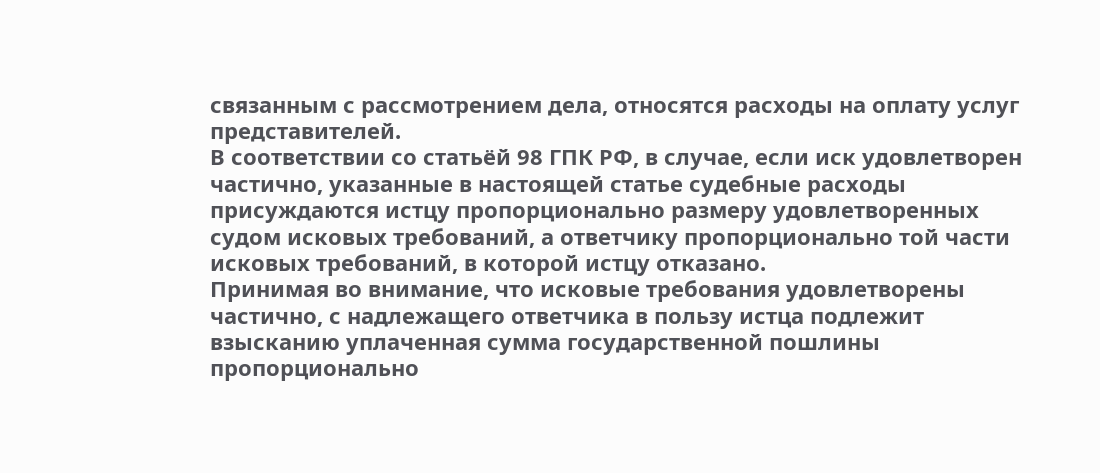связанным с рассмотрением дела, относятся расходы на оплату услуг представителей.
В соответствии со статьёй 98 ГПК РФ, в случае, если иск удовлетворен частично, указанные в настоящей статье судебные расходы присуждаются истцу пропорционально размеру удовлетворенных судом исковых требований, а ответчику пропорционально той части исковых требований, в которой истцу отказано.
Принимая во внимание, что исковые требования удовлетворены частично, с надлежащего ответчика в пользу истца подлежит взысканию уплаченная сумма государственной пошлины пропорционально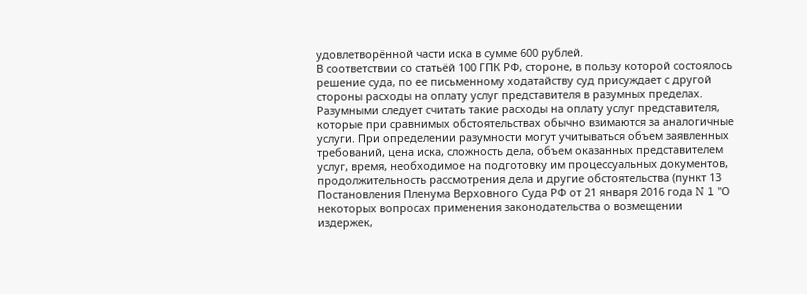удовлетворённой части иска в сумме 600 рублей.
В соответствии со статьёй 100 ГПК РФ, стороне, в пользу которой состоялось решение суда, по ее письменному ходатайству суд присуждает с другой стороны расходы на оплату услуг представителя в разумных пределах.
Разумными следует считать такие расходы на оплату услуг представителя, которые при сравнимых обстоятельствах обычно взимаются за аналогичные услуги. При определении разумности могут учитываться объем заявленных требований, цена иска, сложность дела, объем оказанных представителем услуг, время, необходимое на подготовку им процессуальных документов, продолжительность рассмотрения дела и другие обстоятельства (пункт 13 Постановления Пленума Верховного Суда РФ от 21 января 2016 года N 1 "О некоторых вопросах применения законодательства о возмещении издержек,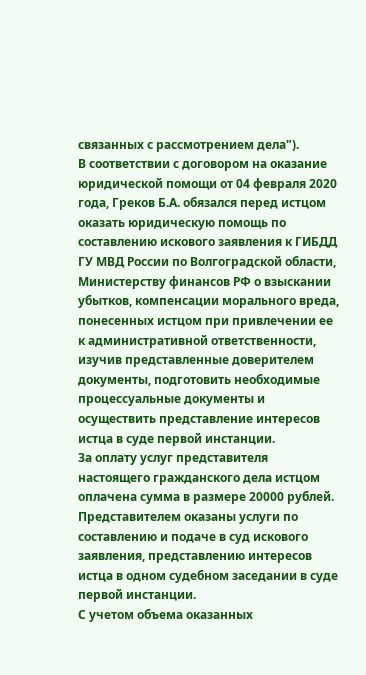связанных с рассмотрением дела").
В соответствии с договором на оказание юридической помощи от 04 февраля 2020 года, Греков Б.А. обязался перед истцом оказать юридическую помощь по составлению искового заявления к ГИБДД ГУ МВД России по Волгоградской области, Министерству финансов РФ о взыскании убытков, компенсации морального вреда, понесенных истцом при привлечении ее к административной ответственности, изучив представленные доверителем документы, подготовить необходимые процессуальные документы и осуществить представление интересов истца в суде первой инстанции.
За оплату услуг представителя настоящего гражданского дела истцом оплачена сумма в размере 20000 рублей.
Представителем оказаны услуги по составлению и подаче в суд искового заявления, представлению интересов истца в одном судебном заседании в суде первой инстанции.
С учетом объема оказанных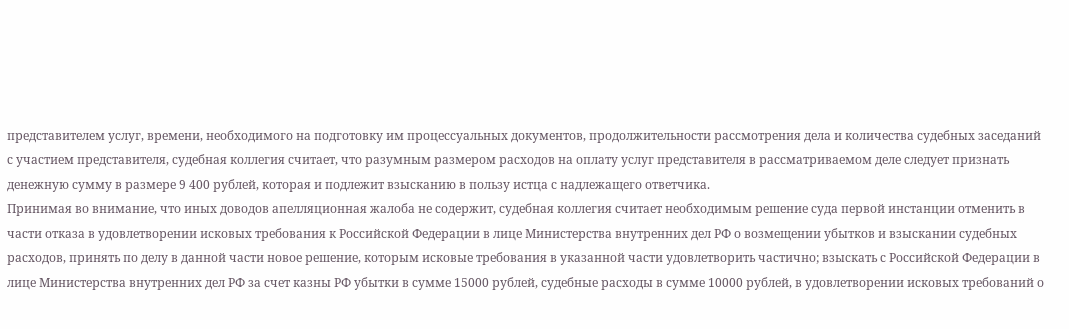представителем услуг, времени, необходимого на подготовку им процессуальных документов, продолжительности рассмотрения дела и количества судебных заседаний с участием представителя, судебная коллегия считает, что разумным размером расходов на оплату услуг представителя в рассматриваемом деле следует признать денежную сумму в размере 9 400 рублей, которая и подлежит взысканию в пользу истца с надлежащего ответчика.
Принимая во внимание, что иных доводов апелляционная жалоба не содержит, судебная коллегия считает необходимым решение суда первой инстанции отменить в части отказа в удовлетворении исковых требования к Российской Федерации в лице Министерства внутренних дел РФ о возмещении убытков и взыскании судебных расходов, принять по делу в данной части новое решение, которым исковые требования в указанной части удовлетворить частично; взыскать с Российской Федерации в лице Министерства внутренних дел РФ за счет казны РФ убытки в сумме 15000 рублей, судебные расходы в сумме 10000 рублей, в удовлетворении исковых требований о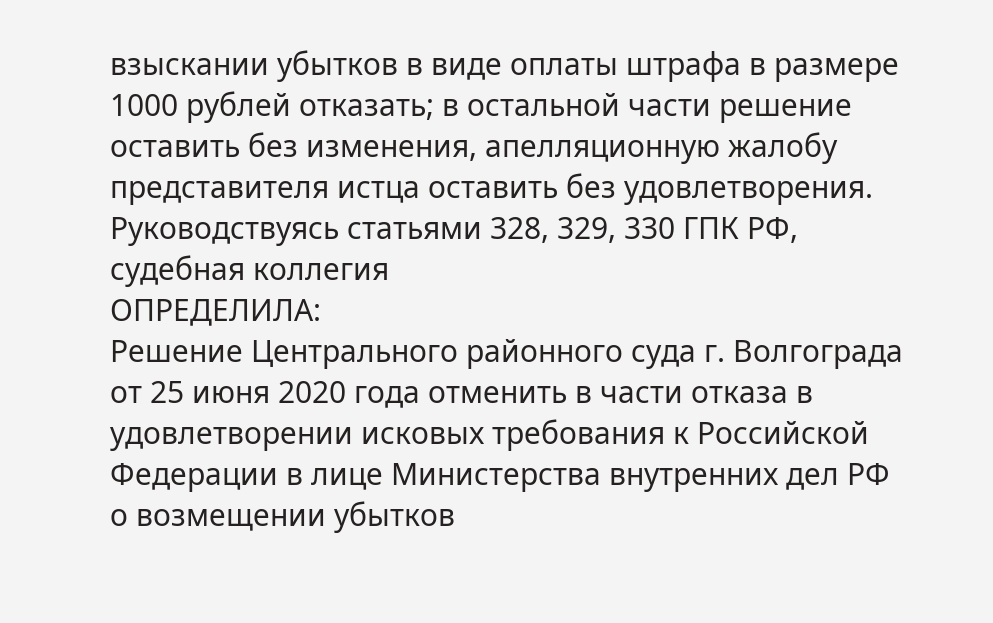взыскании убытков в виде оплаты штрафа в размере 1000 рублей отказать; в остальной части решение оставить без изменения, апелляционную жалобу представителя истца оставить без удовлетворения.
Руководствуясь статьями 328, 329, 330 ГПК РФ, судебная коллегия
ОПРЕДЕЛИЛА:
Решение Центрального районного суда г. Волгограда от 25 июня 2020 года отменить в части отказа в удовлетворении исковых требования к Российской Федерации в лице Министерства внутренних дел РФ о возмещении убытков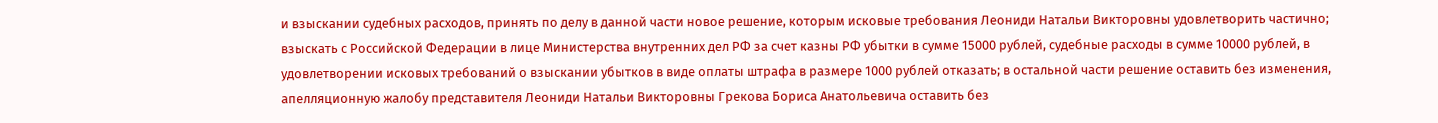и взыскании судебных расходов, принять по делу в данной части новое решение, которым исковые требования Леониди Натальи Викторовны удовлетворить частично; взыскать с Российской Федерации в лице Министерства внутренних дел РФ за счет казны РФ убытки в сумме 15000 рублей, судебные расходы в сумме 10000 рублей, в удовлетворении исковых требований о взыскании убытков в виде оплаты штрафа в размере 1000 рублей отказать; в остальной части решение оставить без изменения, апелляционную жалобу представителя Леониди Натальи Викторовны Грекова Бориса Анатольевича оставить без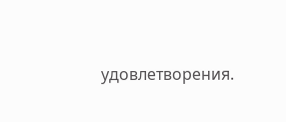удовлетворения.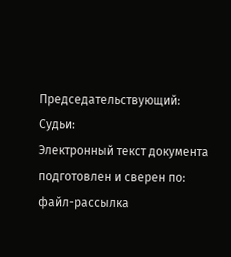Председательствующий:
Судьи:
Электронный текст документа
подготовлен и сверен по:
файл-рассылка